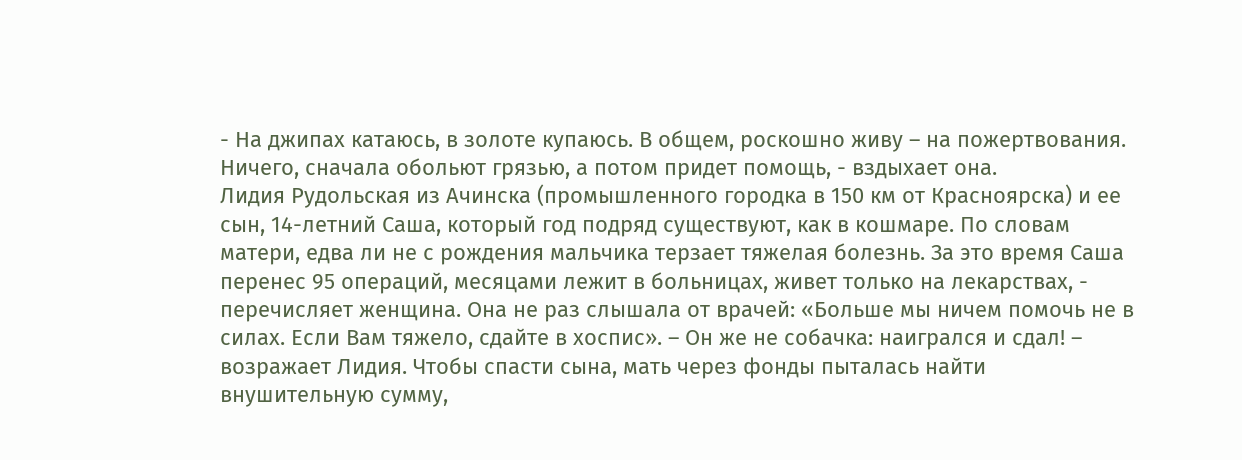- На джипах катаюсь, в золоте купаюсь. В общем, роскошно живу – на пожертвования. Ничего, сначала обольют грязью, а потом придет помощь, - вздыхает она.
Лидия Рудольская из Ачинска (промышленного городка в 150 км от Красноярска) и ее сын, 14-летний Саша, который год подряд существуют, как в кошмаре. По словам матери, едва ли не с рождения мальчика терзает тяжелая болезнь. За это время Саша перенес 95 операций, месяцами лежит в больницах, живет только на лекарствах, - перечисляет женщина. Она не раз слышала от врачей: «Больше мы ничем помочь не в силах. Если Вам тяжело, сдайте в хоспис». – Он же не собачка: наигрался и сдал! – возражает Лидия. Чтобы спасти сына, мать через фонды пыталась найти внушительную сумму,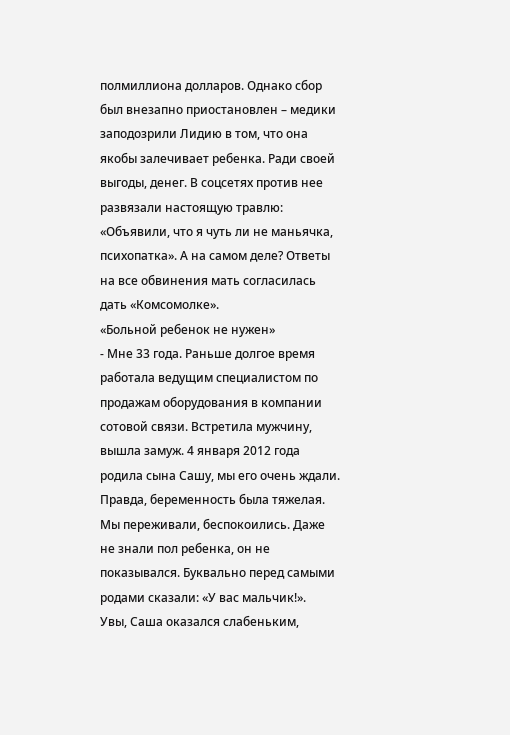полмиллиона долларов. Однако сбор был внезапно приостановлен – медики заподозрили Лидию в том, что она якобы залечивает ребенка. Ради своей выгоды, денег. В соцсетях против нее развязали настоящую травлю: «Объявили, что я чуть ли не маньячка, психопатка». А на самом деле? Ответы на все обвинения мать согласилась дать «Комсомолке».
«Больной ребенок не нужен»
- Мне 33 года. Раньше долгое время работала ведущим специалистом по продажам оборудования в компании сотовой связи. Встретила мужчину, вышла замуж. 4 января 2012 года родила сына Сашу, мы его очень ждали. Правда, беременность была тяжелая. Мы переживали, беспокоились. Даже не знали пол ребенка, он не показывался. Буквально перед самыми родами сказали: «У вас мальчик!».
Увы, Саша оказался слабеньким,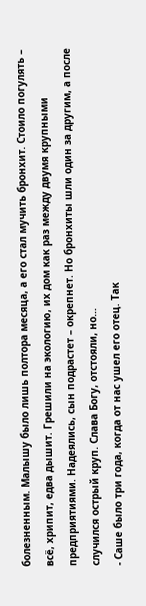болезненным. Малышу было лишь полтора месяца, а его стал мучить бронхит. Стоило погулять – всё, хрипит, едва дышит. Грешили на экологию, их дом как раз между двумя крупными предприятиями. Надеялись, сын подрастет – окрепнет. Но бронхиты шли один за другим, а после случился острый круп. Слава Богу, отстояли, но…
- Саше было три года, когда от нас ушел его отец. Так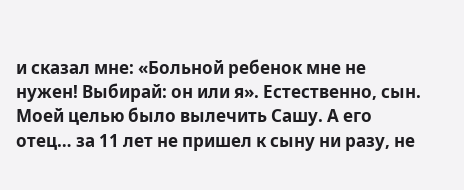и сказал мне: «Больной ребенок мне не нужен! Выбирай: он или я». Естественно, сын. Моей целью было вылечить Сашу. А его отец… за 11 лет не пришел к сыну ни разу, не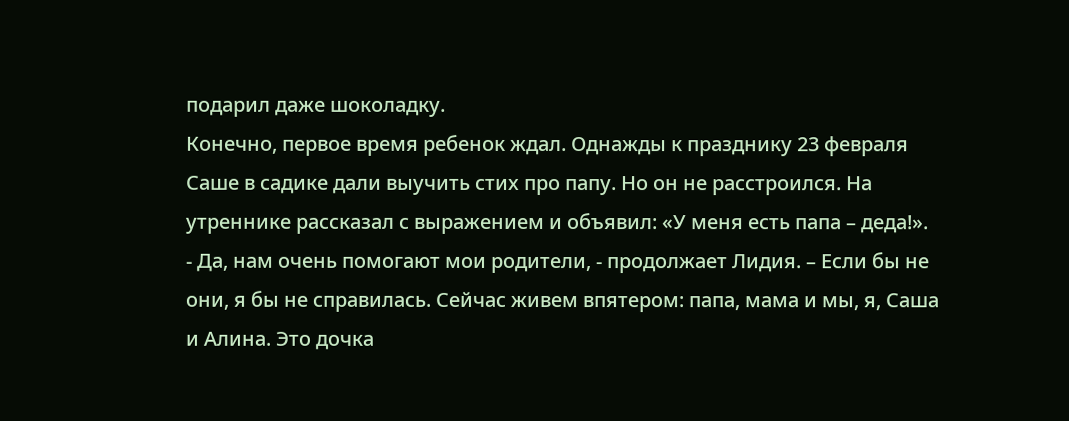подарил даже шоколадку.
Конечно, первое время ребенок ждал. Однажды к празднику 23 февраля Саше в садике дали выучить стих про папу. Но он не расстроился. На утреннике рассказал с выражением и объявил: «У меня есть папа – деда!».
- Да, нам очень помогают мои родители, - продолжает Лидия. – Если бы не они, я бы не справилась. Сейчас живем впятером: папа, мама и мы, я, Саша и Алина. Это дочка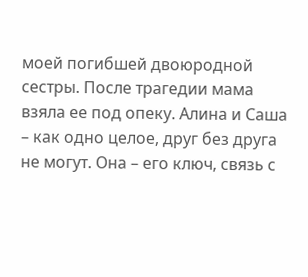моей погибшей двоюродной сестры. После трагедии мама взяла ее под опеку. Алина и Саша – как одно целое, друг без друга не могут. Она – его ключ, связь с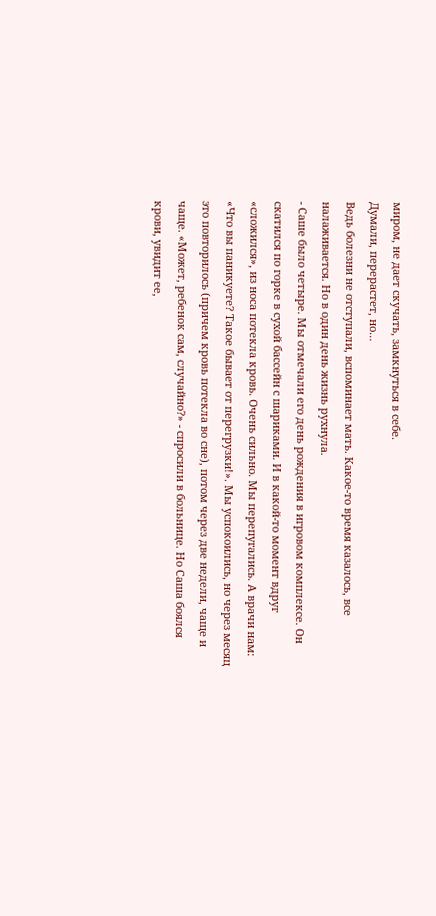миром, не дает скучать, замкнуться в себе.
Думали, перерастет, но…
Ведь болезни не отступали, вспоминает мать. Какое-то время казалось, все налаживается. Но в один день жизнь рухнула.
- Саше было четыре. Мы отмечали его день рождения в игровом комплексе. Он скатился по горке в сухой бассейн с шариками. И в какой-то момент вдруг «сложился», из носа потекла кровь. Очень сильно. Мы перепугались. А врачи нам: «Что вы паникуете? Такое бывает от перегрузки!». Мы успокоились, но через месяц это повторилось (причем кровь потекла во сне), потом через две недели, чаще и чаще. «Может, ребенок сам, случайно?» - спросили в больнице. Но Саша боялся крови, увидит ее,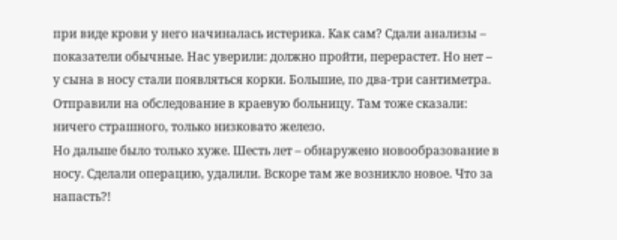при виде крови у него начиналась истерика. Как сам? Сдали анализы – показатели обычные. Нас уверили: должно пройти, перерастет. Но нет – у сына в носу стали появляться корки. Большие, по два-три сантиметра. Отправили на обследование в краевую больницу. Там тоже сказали: ничего страшного, только низковато железо.
Но дальше было только хуже. Шесть лет – обнаружено новообразование в носу. Сделали операцию, удалили. Вскоре там же возникло новое. Что за напасть?!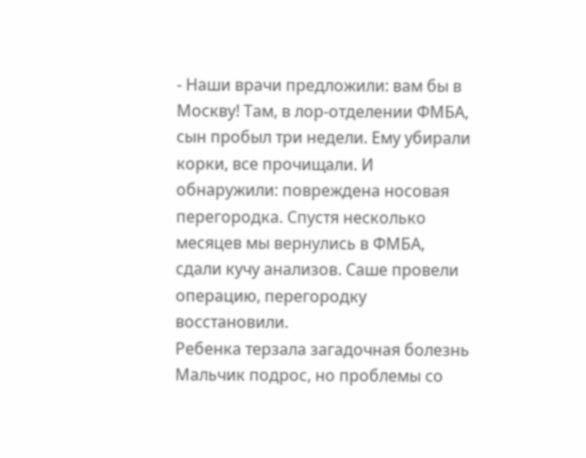- Наши врачи предложили: вам бы в Москву! Там, в лор-отделении ФМБА, сын пробыл три недели. Ему убирали корки, все прочищали. И обнаружили: повреждена носовая перегородка. Спустя несколько месяцев мы вернулись в ФМБА, сдали кучу анализов. Саше провели операцию, перегородку восстановили.
Ребенка терзала загадочная болезнь
Мальчик подрос, но проблемы со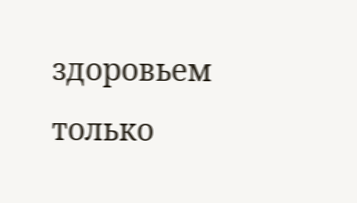здоровьем только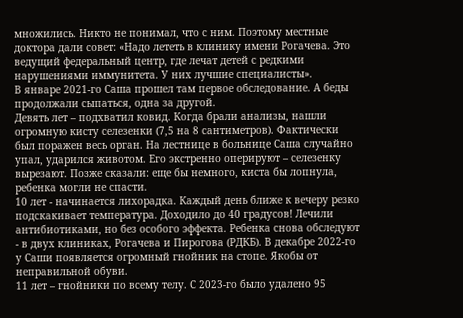множились. Никто не понимал, что с ним. Поэтому местные доктора дали совет: «Надо лететь в клинику имени Рогачева. Это ведущий федеральный центр, где лечат детей с редкими нарушениями иммунитета. У них лучшие специалисты».
В январе 2021-го Саша прошел там первое обследование. А беды продолжали сыпаться, одна за другой.
Девять лет – подхватил ковид. Когда брали анализы, нашли огромную кисту селезенки (7,5 на 8 сантиметров). Фактически был поражен весь орган. На лестнице в больнице Саша случайно упал, ударился животом. Его экстренно оперируют – селезенку вырезают. Позже сказали: еще бы немного, киста бы лопнула, ребенка могли не спасти.
10 лет - начинается лихорадка. Каждый день ближе к вечеру резко подскакивает температура. Доходило до 40 градусов! Лечили антибиотиками, но без особого эффекта. Ребенка снова обследуют - в двух клиниках, Рогачева и Пирогова (РДКБ). В декабре 2022-го у Саши появляется огромный гнойник на стопе. Якобы от неправильной обуви.
11 лет – гнойники по всему телу. С 2023-го было удалено 95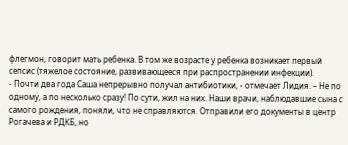флегмон, говорит мать ребенка. В том же возрасте у ребенка возникает первый сепсис (тяжелое состояние, развивающееся при распространении инфекции).
- Почти два года Саша непрерывно получал антибиотики, - отмечает Лидия. – Не по одному, а по несколько сразу! По сути, жил на них. Наши врачи, наблюдавшие сына с самого рождения, поняли, что не справляются. Отправили его документы в центр Рогачева и РДКБ, но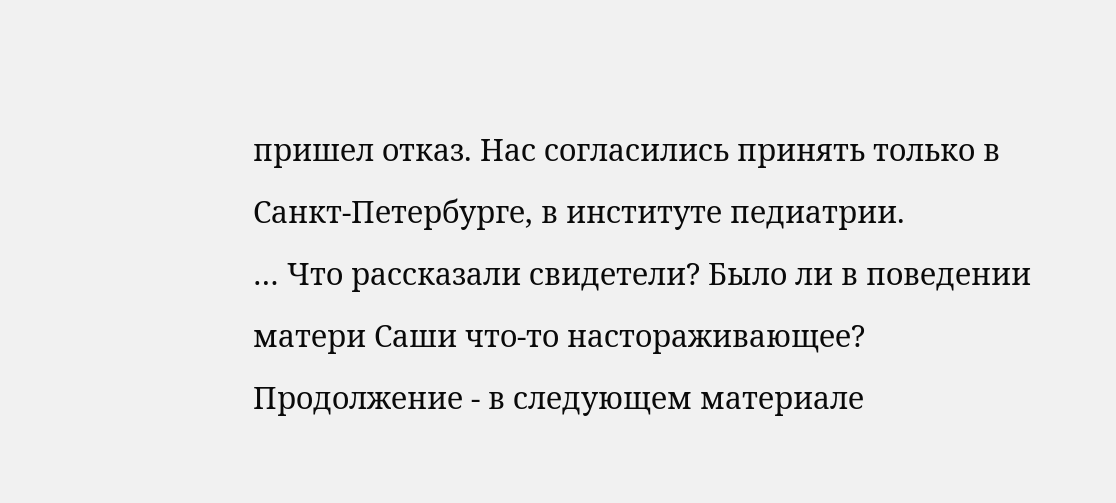пришел отказ. Нас согласились принять только в Санкт-Петербурге, в институте педиатрии.
… Что рассказали свидетели? Было ли в поведении матери Саши что-то настораживающее? Продолжение - в следующем материале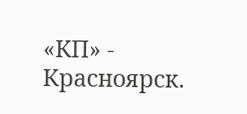«КП» - Красноярск.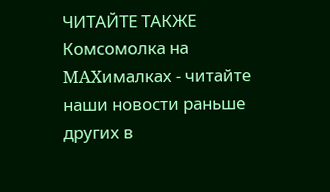ЧИТАЙТЕ ТАКЖЕ
Комсомолка на MAXималках - читайте наши новости раньше других в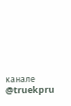канале @truekpru